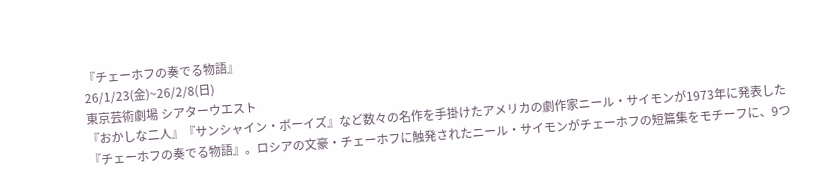『チェーホフの奏でる物語』
26/1/23(金)~26/2/8(日)
東京芸術劇場 シアターウエスト
『おかしな二人』『サンシャイン・ボーイズ』など数々の名作を手掛けたアメリカの劇作家ニール・サイモンが1973年に発表した『チェーホフの奏でる物語』。ロシアの文豪・チェーホフに触発されたニール・サイモンがチェーホフの短篇集をモチーフに、9つ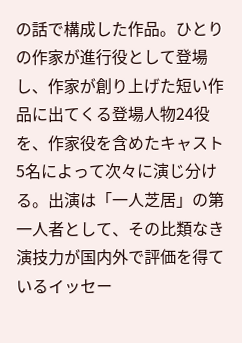の話で構成した作品。ひとりの作家が進行役として登場し、作家が創り上げた短い作品に出てくる登場人物24役を、作家役を含めたキャスト5名によって次々に演じ分ける。出演は「一人芝居」の第一人者として、その比類なき演技力が国内外で評価を得ているイッセー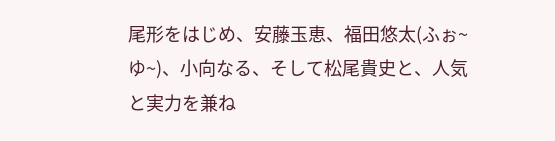尾形をはじめ、安藤玉恵、福田悠太(ふぉ~ゆ~)、小向なる、そして松尾貴史と、人気と実力を兼ね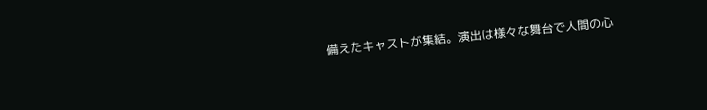備えたキャストが集結。演出は様々な舞台で人間の心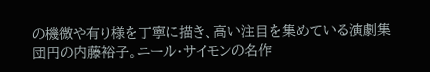の機微や有り様を丁寧に描き、高い注目を集めている演劇集団円の内藤裕子。ニール・サイモンの名作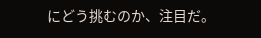にどう挑むのか、注目だ。